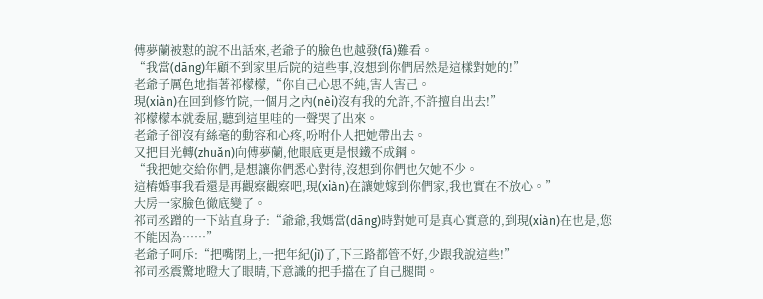傅夢蘭被懟的說不出話來,老爺子的臉色也越發(fā)難看。
“我當(dāng)年顧不到家里后院的這些事,沒想到你們居然是這樣對她的!”
老爺子厲色地指著祁檬檬,“你自己心思不純,害人害己。
現(xiàn)在回到修竹院,一個月之內(nèi)沒有我的允許,不許擅自出去!”
祁檬檬本就委屈,聽到這里哇的一聲哭了出來。
老爺子卻沒有絲毫的動容和心疼,吩咐仆人把她帶出去。
又把目光轉(zhuǎn)向傅夢蘭,他眼底更是恨鐵不成鋼。
“我把她交給你們,是想讓你們悉心對待,沒想到你們也欠她不少。
這樁婚事我看還是再觀察觀察吧,現(xiàn)在讓她嫁到你們家,我也實在不放心。”
大房一家臉色徹底變了。
祁司丞蹭的一下站直身子:“爺爺,我媽當(dāng)時對她可是真心實意的,到現(xiàn)在也是,您不能因為……”
老爺子呵斥:“把嘴閉上,一把年紀(jì)了,下三路都管不好,少跟我說這些!”
祁司丞震驚地瞪大了眼睛,下意識的把手擋在了自己腿間。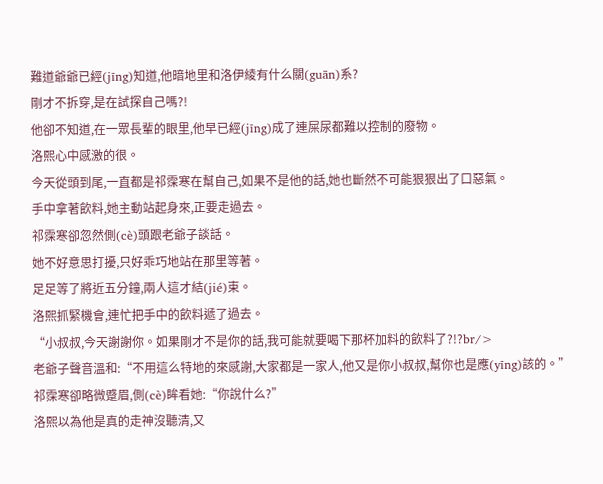難道爺爺已經(jīng)知道,他暗地里和洛伊綾有什么關(guān)系?
剛才不拆穿,是在試探自己嗎?!
他卻不知道,在一眾長輩的眼里,他早已經(jīng)成了連屎尿都難以控制的廢物。
洛熙心中感激的很。
今天從頭到尾,一直都是祁霂寒在幫自己,如果不是他的話,她也斷然不可能狠狠出了口惡氣。
手中拿著飲料,她主動站起身來,正要走過去。
祁霂寒卻忽然側(cè)頭跟老爺子談話。
她不好意思打擾,只好乖巧地站在那里等著。
足足等了將近五分鐘,兩人這才結(jié)束。
洛熙抓緊機會,連忙把手中的飲料遞了過去。
“小叔叔,今天謝謝你。如果剛才不是你的話,我可能就要喝下那杯加料的飲料了?!?br/>
老爺子聲音溫和:“不用這么特地的來感謝,大家都是一家人,他又是你小叔叔,幫你也是應(yīng)該的。”
祁霂寒卻略微蹙眉,側(cè)眸看她:“你說什么?”
洛熙以為他是真的走神沒聽清,又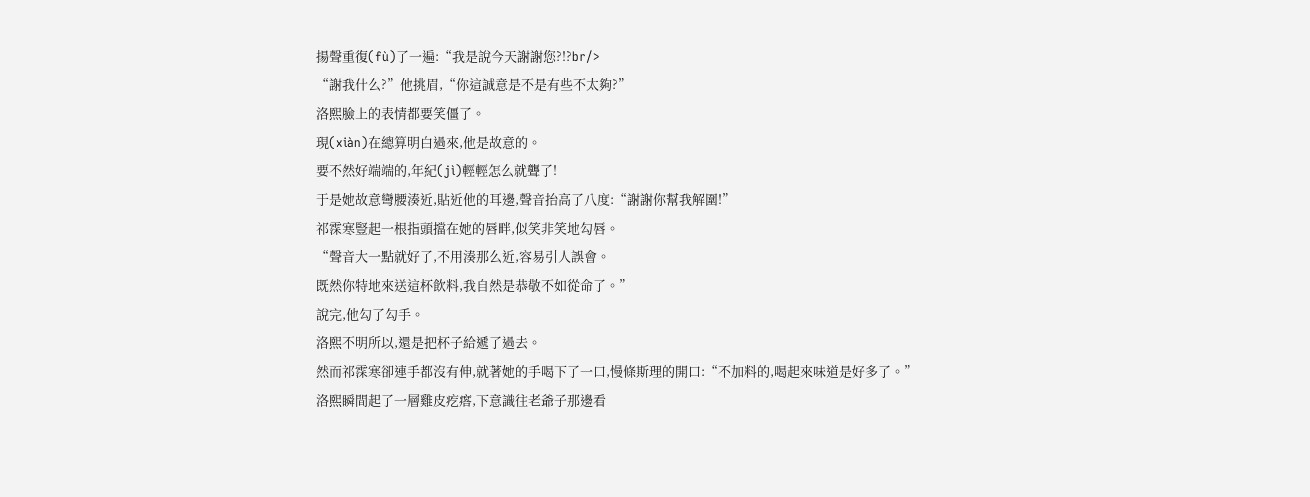揚聲重復(fù)了一遍:“我是說今天謝謝您?!?br/>
“謝我什么?”他挑眉,“你這誠意是不是有些不太夠?”
洛熙臉上的表情都要笑僵了。
現(xiàn)在總算明白過來,他是故意的。
要不然好端端的,年紀(jì)輕輕怎么就聾了!
于是她故意彎腰湊近,貼近他的耳邊,聲音抬高了八度:“謝謝你幫我解圍!”
祁霂寒豎起一根指頭擋在她的唇畔,似笑非笑地勾唇。
“聲音大一點就好了,不用湊那么近,容易引人誤會。
既然你特地來送這杯飲料,我自然是恭敬不如從命了。”
說完,他勾了勾手。
洛熙不明所以,還是把杯子給遞了過去。
然而祁霂寒卻連手都沒有伸,就著她的手喝下了一口,慢條斯理的開口:“不加料的,喝起來味道是好多了。”
洛熙瞬間起了一層雞皮疙瘩,下意識往老爺子那邊看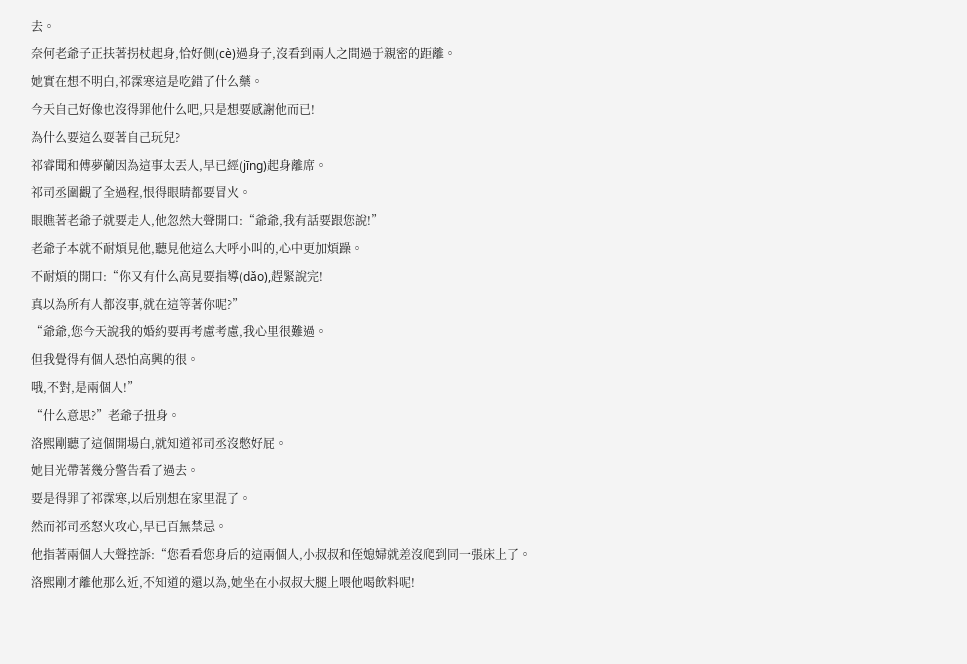去。
奈何老爺子正扶著拐杖起身,恰好側(cè)過身子,沒看到兩人之間過于親密的距離。
她實在想不明白,祁霂寒這是吃錯了什么藥。
今天自己好像也沒得罪他什么吧,只是想要感謝他而已!
為什么要這么耍著自己玩兒?
祁睿聞和傅夢蘭因為這事太丟人,早已經(jīng)起身離席。
祁司丞圍觀了全過程,恨得眼睛都要冒火。
眼瞧著老爺子就要走人,他忽然大聲開口:“爺爺,我有話要跟您說!”
老爺子本就不耐煩見他,聽見他這么大呼小叫的,心中更加煩躁。
不耐煩的開口:“你又有什么高見要指導(dǎo),趕緊說完!
真以為所有人都沒事,就在這等著你呢?”
“爺爺,您今天說我的婚約要再考慮考慮,我心里很難過。
但我覺得有個人恐怕高興的很。
哦,不對,是兩個人!”
“什么意思?”老爺子扭身。
洛熙剛聽了這個開場白,就知道祁司丞沒憋好屁。
她目光帶著幾分警告看了過去。
要是得罪了祁霂寒,以后別想在家里混了。
然而祁司丞怒火攻心,早已百無禁忌。
他指著兩個人大聲控訴:“您看看您身后的這兩個人,小叔叔和侄媳婦就差沒爬到同一張床上了。
洛熙剛才離他那么近,不知道的還以為,她坐在小叔叔大腿上喂他喝飲料呢!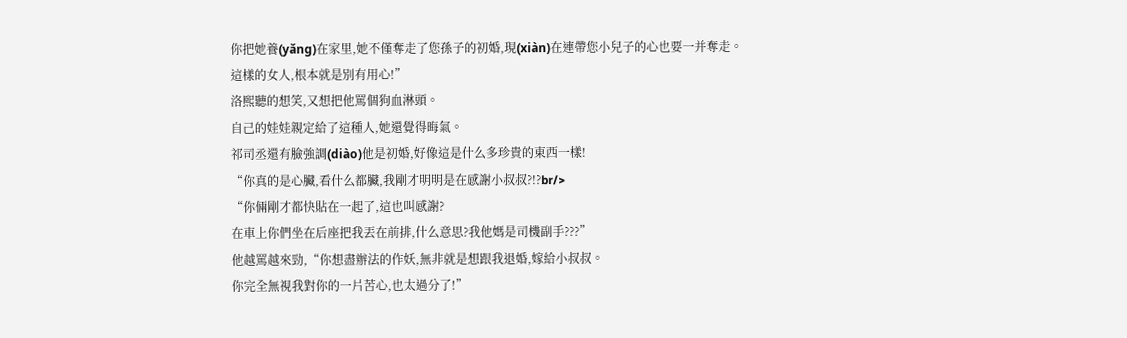你把她養(yǎng)在家里,她不僅奪走了您孫子的初婚,現(xiàn)在連帶您小兒子的心也要一并奪走。
這樣的女人,根本就是別有用心!”
洛熙聽的想笑,又想把他罵個狗血淋頭。
自己的娃娃親定給了這種人,她還覺得晦氣。
祁司丞還有臉強調(diào)他是初婚,好像這是什么多珍貴的東西一樣!
“你真的是心臟,看什么都臟,我剛才明明是在感謝小叔叔?!?br/>
“你倆剛才都快貼在一起了,這也叫感謝?
在車上你們坐在后座把我丟在前排,什么意思?我他媽是司機副手???”
他越罵越來勁,“你想盡辦法的作妖,無非就是想跟我退婚,嫁給小叔叔。
你完全無視我對你的一片苦心,也太過分了!”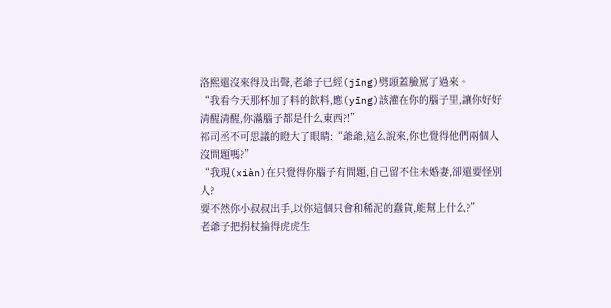洛熙還沒來得及出聲,老爺子已經(jīng)劈頭蓋臉罵了過來。
“我看今天那杯加了料的飲料,應(yīng)該灌在你的腦子里,讓你好好清醒清醒,你滿腦子都是什么東西?!”
祁司丞不可思議的瞪大了眼睛:“爺爺,這么說來,你也覺得他們兩個人沒問題嗎?”
“我現(xiàn)在只覺得你腦子有問題,自己留不住未婚妻,卻還要怪別人?
要不然你小叔叔出手,以你這個只會和稀泥的蠢貨,能幫上什么?”
老爺子把拐杖掄得虎虎生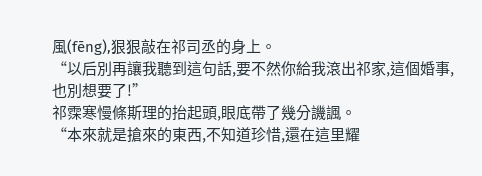風(fēng),狠狠敲在祁司丞的身上。
“以后別再讓我聽到這句話,要不然你給我滾出祁家,這個婚事,也別想要了!”
祁霂寒慢條斯理的抬起頭,眼底帶了幾分譏諷。
“本來就是搶來的東西,不知道珍惜,還在這里耀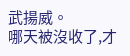武揚威。
哪天被沒收了,才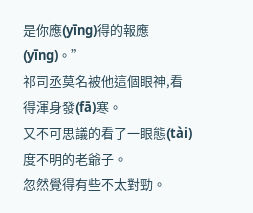是你應(yīng)得的報應(yīng)。”
祁司丞莫名被他這個眼神,看得渾身發(fā)寒。
又不可思議的看了一眼態(tài)度不明的老爺子。
忽然覺得有些不太對勁。